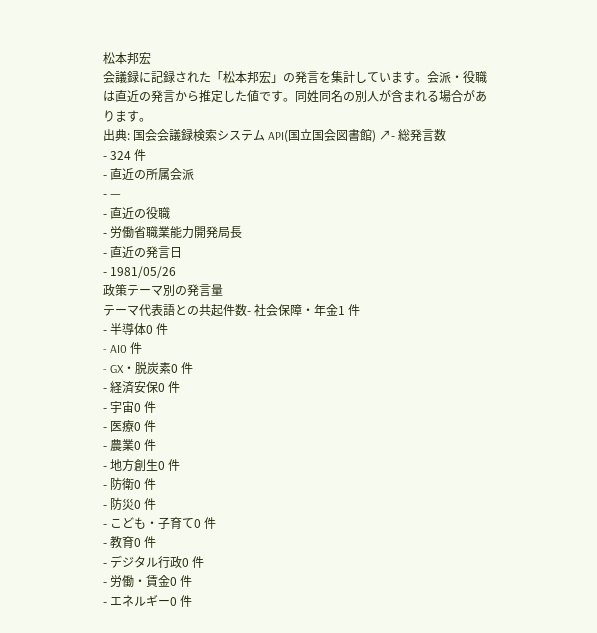松本邦宏
会議録に記録された「松本邦宏」の発言を集計しています。会派・役職は直近の発言から推定した値です。同姓同名の別人が含まれる場合があります。
出典: 国会会議録検索システム API(国立国会図書館) ↗- 総発言数
- 324 件
- 直近の所属会派
- —
- 直近の役職
- 労働省職業能力開発局長
- 直近の発言日
- 1981/05/26
政策テーマ別の発言量
テーマ代表語との共起件数- 社会保障・年金1 件
- 半導体0 件
- AI0 件
- GX・脱炭素0 件
- 経済安保0 件
- 宇宙0 件
- 医療0 件
- 農業0 件
- 地方創生0 件
- 防衛0 件
- 防災0 件
- こども・子育て0 件
- 教育0 件
- デジタル行政0 件
- 労働・賃金0 件
- エネルギー0 件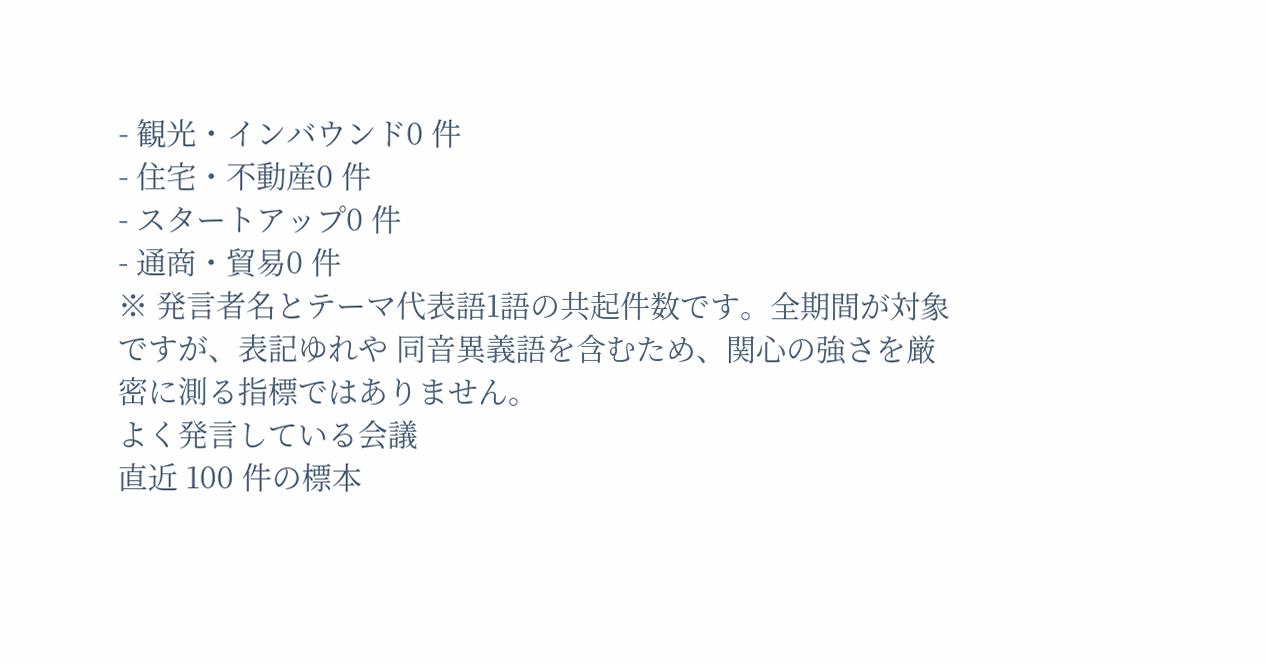- 観光・インバウンド0 件
- 住宅・不動産0 件
- スタートアップ0 件
- 通商・貿易0 件
※ 発言者名とテーマ代表語1語の共起件数です。全期間が対象ですが、表記ゆれや 同音異義語を含むため、関心の強さを厳密に測る指標ではありません。
よく発言している会議
直近 100 件の標本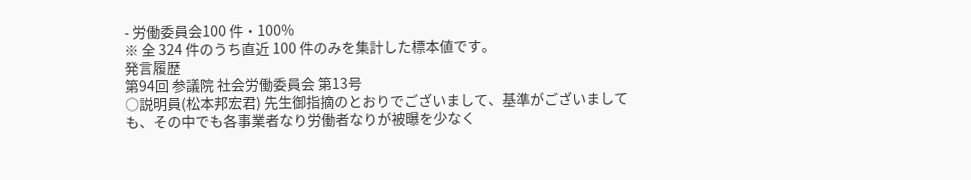- 労働委員会100 件・100%
※ 全 324 件のうち直近 100 件のみを集計した標本値です。
発言履歴
第94回 参議院 社会労働委員会 第13号
○説明員(松本邦宏君) 先生御指摘のとおりでございまして、基準がございましても、その中でも各事業者なり労働者なりが被曝を少なく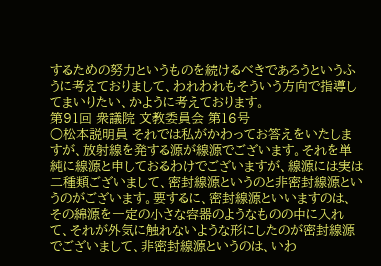するための努力というものを続けるべきであろうというふうに考えておりまして、われわれもそういう方向で指導してまいりたい、かように考えております。
第91回 衆議院 文教委員会 第16号
○松本説明員 それでは私がかわってお答えをいたしますが、放射線を発する源が線源でございます。それを単純に線源と申しておるわけでございますが、線源には実は二種類ございまして、密封線源というのと非密封線源というのがございます。要するに、密封線源といいますのは、その綿源を一定の小さな容器のようなものの中に入れて、それが外気に触れないような形にしたのが密封線源でございまして、非密封線源というのは、いわ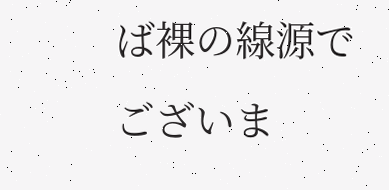ば裸の線源でございま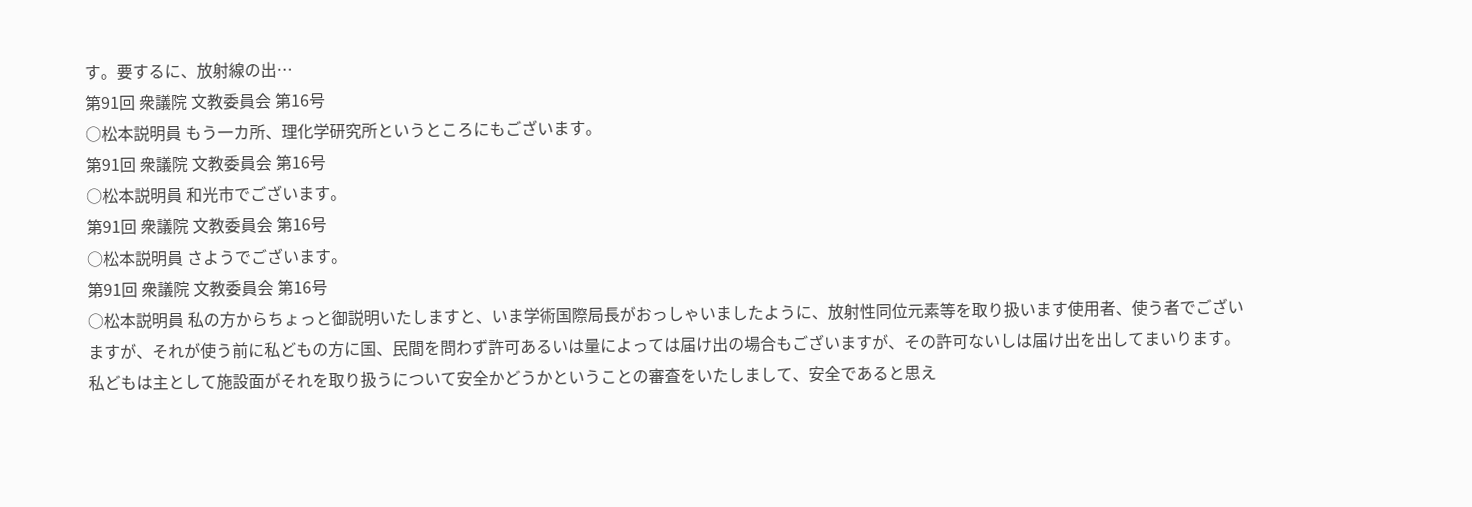す。要するに、放射線の出…
第91回 衆議院 文教委員会 第16号
○松本説明員 もう一カ所、理化学研究所というところにもございます。
第91回 衆議院 文教委員会 第16号
○松本説明員 和光市でございます。
第91回 衆議院 文教委員会 第16号
○松本説明員 さようでございます。
第91回 衆議院 文教委員会 第16号
○松本説明員 私の方からちょっと御説明いたしますと、いま学術国際局長がおっしゃいましたように、放射性同位元素等を取り扱います使用者、使う者でございますが、それが使う前に私どもの方に国、民間を問わず許可あるいは量によっては届け出の場合もございますが、その許可ないしは届け出を出してまいります。私どもは主として施設面がそれを取り扱うについて安全かどうかということの審査をいたしまして、安全であると思え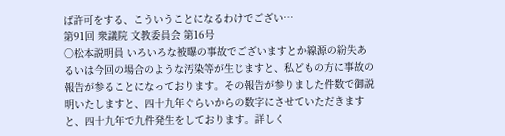ば許可をする、こういうことになるわけでござい…
第91回 衆議院 文教委員会 第16号
○松本説明員 いろいろな被曝の事故でございますとか線源の紛失あるいは今回の場合のような汚染等が生じますと、私どもの方に事故の報告が参ることになっております。その報告が参りました件数で御説明いたしますと、四十九年ぐらいからの数字にさせていただきますと、四十九年で九件発生をしております。詳しく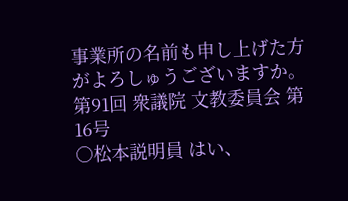事業所の名前も申し上げた方がよろしゅうございますか。
第91回 衆議院 文教委員会 第16号
○松本説明員 はい、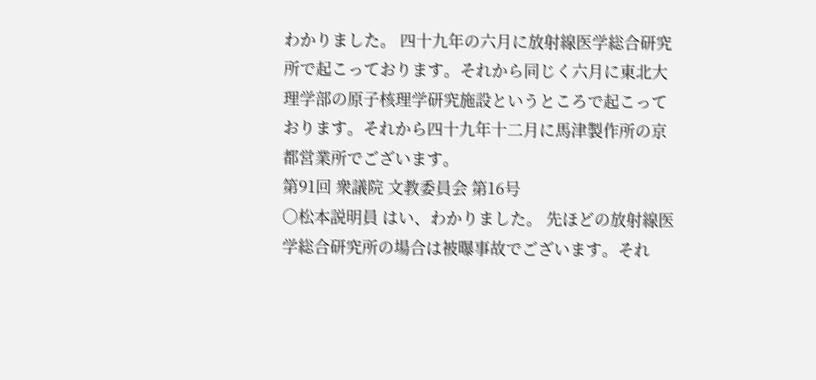わかりました。 四十九年の六月に放射線医学総合研究所で起こっております。それから同じく六月に東北大理学部の原子核理学研究施設というところで起こっております。それから四十九年十二月に馬津製作所の京都営業所でございます。
第91回 衆議院 文教委員会 第16号
○松本説明員 はい、わかりました。 先ほどの放射線医学総合研究所の場合は被曝事故でございます。それ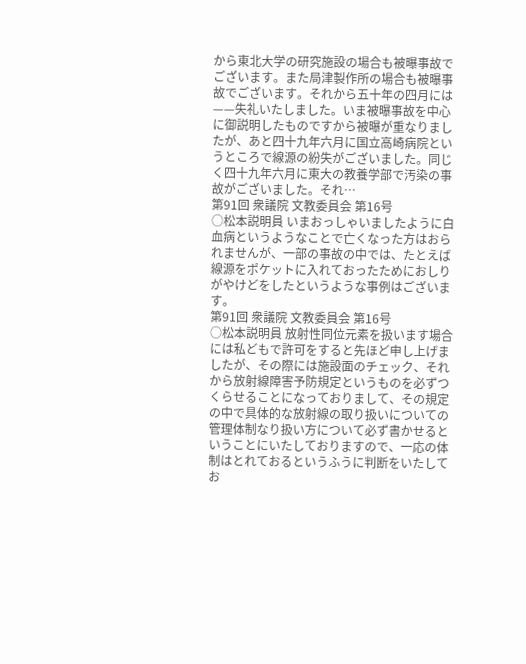から東北大学の研究施設の場合も被曝事故でございます。また局津製作所の場合も被曝事故でございます。それから五十年の四月には——失礼いたしました。いま被曝事故を中心に御説明したものですから被曝が重なりましたが、あと四十九年六月に国立高崎病院というところで線源の紛失がございました。同じく四十九年六月に東大の教養学部で汚染の事故がございました。それ…
第91回 衆議院 文教委員会 第16号
○松本説明員 いまおっしゃいましたように白血病というようなことで亡くなった方はおられませんが、一部の事故の中では、たとえば線源をポケットに入れておったためにおしりがやけどをしたというような事例はございます。
第91回 衆議院 文教委員会 第16号
○松本説明員 放射性同位元素を扱います場合には私どもで許可をすると先ほど申し上げましたが、その際には施設面のチェック、それから放射線障害予防規定というものを必ずつくらせることになっておりまして、その規定の中で具体的な放射線の取り扱いについての管理体制なり扱い方について必ず書かせるということにいたしておりますので、一応の体制はとれておるというふうに判断をいたしてお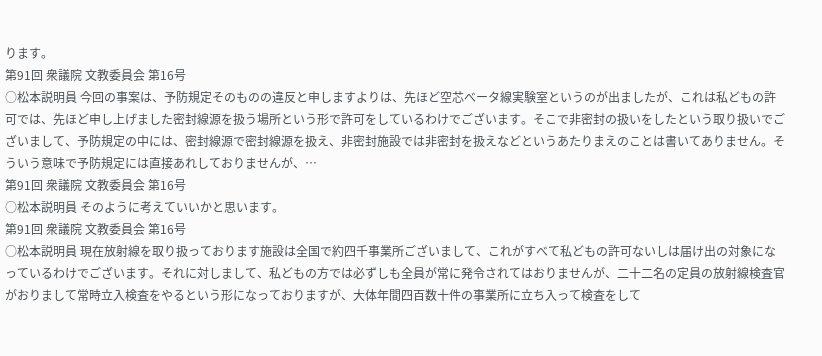ります。
第91回 衆議院 文教委員会 第16号
○松本説明員 今回の事案は、予防規定そのものの違反と申しますよりは、先ほど空芯べータ線実験室というのが出ましたが、これは私どもの許可では、先ほど申し上げました密封線源を扱う場所という形で許可をしているわけでございます。そこで非密封の扱いをしたという取り扱いでございまして、予防規定の中には、密封線源で密封線源を扱え、非密封施設では非密封を扱えなどというあたりまえのことは書いてありません。そういう意味で予防規定には直接あれしておりませんが、…
第91回 衆議院 文教委員会 第16号
○松本説明員 そのように考えていいかと思います。
第91回 衆議院 文教委員会 第16号
○松本説明員 現在放射線を取り扱っております施設は全国で約四千事業所ございまして、これがすべて私どもの許可ないしは届け出の対象になっているわけでございます。それに対しまして、私どもの方では必ずしも全員が常に発令されてはおりませんが、二十二名の定員の放射線検査官がおりまして常時立入検査をやるという形になっておりますが、大体年間四百数十件の事業所に立ち入って検査をして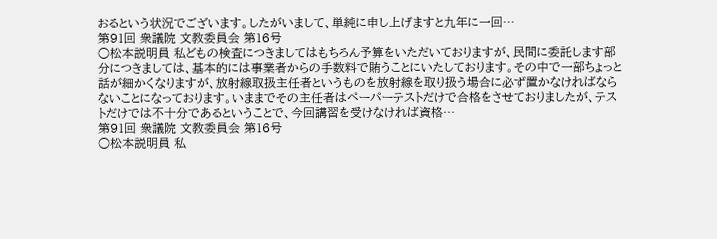おるという状況でございます。したがいまして、単純に申し上げますと九年に一回…
第91回 衆議院 文教委員会 第16号
○松本説明員 私どもの検査につきましてはもちろん予算をいただいておりますが、民間に委託します部分につきましては、基本的には事業者からの手数料で賄うことにいたしております。その中で一部ちょっと話が細かくなりますが、放射線取扱主任者というものを放射線を取り扱う場合に必ず置かなければならないことになっております。いままでその主任者はペーパーテストだけで合格をさせておりましたが、テストだけでは不十分であるということで、今回講習を受けなければ資格…
第91回 衆議院 文教委員会 第16号
○松本説明員 私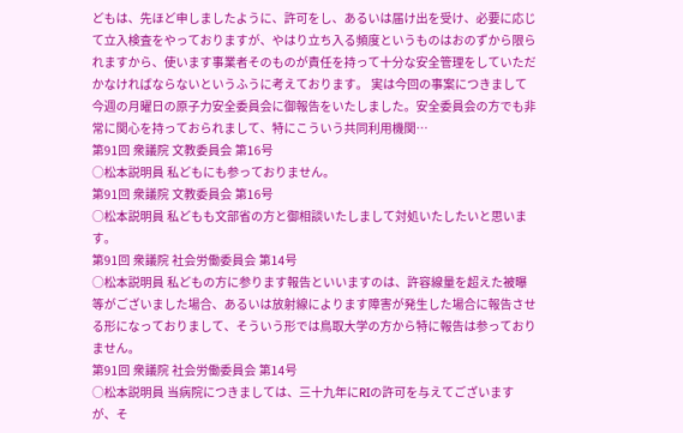どもは、先ほど申しましたように、許可をし、あるいは届け出を受け、必要に応じて立入検査をやっておりますが、やはり立ち入る頻度というものはおのずから限られますから、使います事業者そのものが責任を持って十分な安全管理をしていただかなければならないというふうに考えております。 実は今回の事案につきまして今週の月曜日の原子力安全委員会に御報告をいたしました。安全委員会の方でも非常に関心を持っておられまして、特にこういう共同利用機関…
第91回 衆議院 文教委員会 第16号
○松本説明員 私どもにも参っておりません。
第91回 衆議院 文教委員会 第16号
○松本説明員 私どもも文部省の方と御相談いたしまして対処いたしたいと思います。
第91回 衆議院 社会労働委員会 第14号
○松本説明員 私どもの方に参ります報告といいますのは、許容線量を超えた被曝等がございました場合、あるいは放射線によります障害が発生した場合に報告させる形になっておりまして、そういう形では鳥取大学の方から特に報告は参っておりません。
第91回 衆議院 社会労働委員会 第14号
○松本説明員 当病院につきましては、三十九年にRIの許可を与えてございますが、そ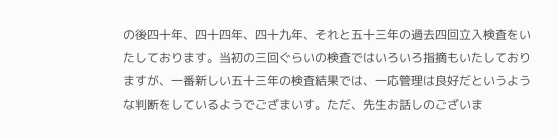の後四十年、四十四年、四十九年、それと五十三年の過去四回立入検査をいたしております。当初の三回ぐらいの検査ではいろいろ指摘もいたしておりますが、一番新しい五十三年の検査結果では、一応管理は良好だというような判断をしているようでござまいす。ただ、先生お話しのございま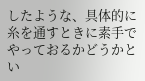したような、具体的に糸を通すときに素手でやっておるかどうかとい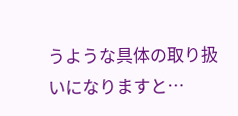うような具体の取り扱いになりますと…